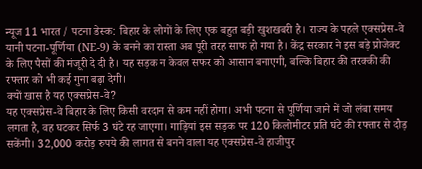न्यूज 11 भारत / पटना डेस्क: बिहार के लोगों के लिए एक बहुत बड़ी खुशखबरी है। राज्य के पहले एक्सप्रेस-वे यानी पटना-पूर्णिया (NE-9) के बनने का रास्ता अब पूरी तरह साफ हो गया है। केंद्र सरकार ने इस बड़े प्रोजेक्ट के लिए पैसों की मंजूरी दे दी है। यह सड़क न केवल सफर को आसान बनाएगी, बल्कि बिहार की तरक्की की रफ्तार को भी कई गुना बढ़ा देगी।
क्यों खास है यह एक्सप्रेस-वे?
यह एक्सप्रेस-वे बिहार के लिए किसी वरदान से कम नहीं होगा। अभी पटना से पूर्णिया जाने में जो लंबा समय लगता है, वह घटकर सिर्फ 3 घंटे रह जाएगा। गाड़ियां इस सड़क पर 120 किलोमीटर प्रति घंटे की रफ्तार से दौड़ सकेंगी। 32,000 करोड़ रुपये की लागत से बनने वाला यह एक्सप्रेस-वे हाजीपुर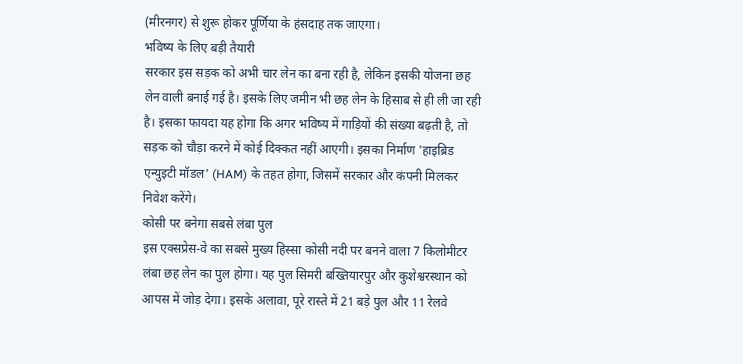(मीरनगर) से शुरू होकर पूर्णिया के हंसदाह तक जाएगा।
भविष्य के लिए बड़ी तैयारी
सरकार इस सड़क को अभी चार लेन का बना रही है, लेकिन इसकी योजना छह लेन वाली बनाई गई है। इसके लिए जमीन भी छह लेन के हिसाब से ही ली जा रही है। इसका फायदा यह होगा कि अगर भविष्य में गाड़ियों की संख्या बढ़ती है, तो सड़क को चौड़ा करने में कोई दिक्कत नहीं आएगी। इसका निर्माण 'हाइब्रिड एन्युइटी मॉडल' (HAM) के तहत होगा, जिसमें सरकार और कंपनी मिलकर निवेश करेंगे।
कोसी पर बनेगा सबसे लंबा पुल
इस एक्सप्रेस-वे का सबसे मुख्य हिस्सा कोसी नदी पर बनने वाला 7 किलोमीटर लंबा छह लेन का पुल होगा। यह पुल सिमरी बख्तियारपुर और कुशेश्वरस्थान को आपस में जोड़ देगा। इसके अलावा, पूरे रास्ते में 21 बड़े पुल और 11 रेलवे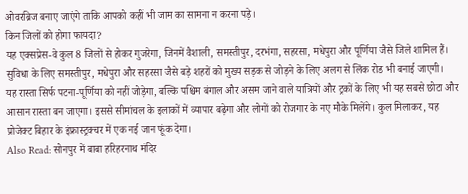ओवरब्रिज बनाए जाएंगे ताकि आपको कहीं भी जाम का सामना न करना पड़े।
किन जिलों को होगा फायदा?
यह एक्सप्रेस-वे कुल 8 जिलों से होकर गुजरेगा, जिनमें वैशाली, समस्तीपुर, दरभंगा, सहरसा, मधेपुरा और पूर्णिया जैसे जिले शामिल हैं। सुविधा के लिए समस्तीपुर, मधेपुरा और सहरसा जैसे बड़े शहरों को मुख्य सड़क से जोड़ने के लिए अलग से लिंक रोड भी बनाई जाएगी।
यह रास्ता सिर्फ पटना-पूर्णिया को नहीं जोड़ेगा, बल्कि पश्चिम बंगाल और असम जाने वाले यात्रियों और ट्रकों के लिए भी यह सबसे छोटा और आसान रास्ता बन जाएगा। इससे सीमांचल के इलाकों में व्यापार बढ़ेगा और लोगों को रोजगार के नए मौके मिलेंगे। कुल मिलाकर, यह प्रोजेक्ट बिहार के इंफ्रास्ट्रक्चर में एक नई जान फूंक देगा।
Also Read: सोनपुर में बाबा हरिहरनाथ मंदिर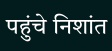पहुंचे निशांत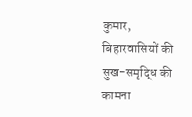कुमार, बिहारवासियों की सुख-समृद्धि की कामना